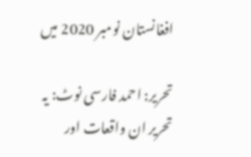افغانستان نومبر 2020 میں

تحریر: احمد فارسی نوٹ: یہ تحریر ان واقعات اور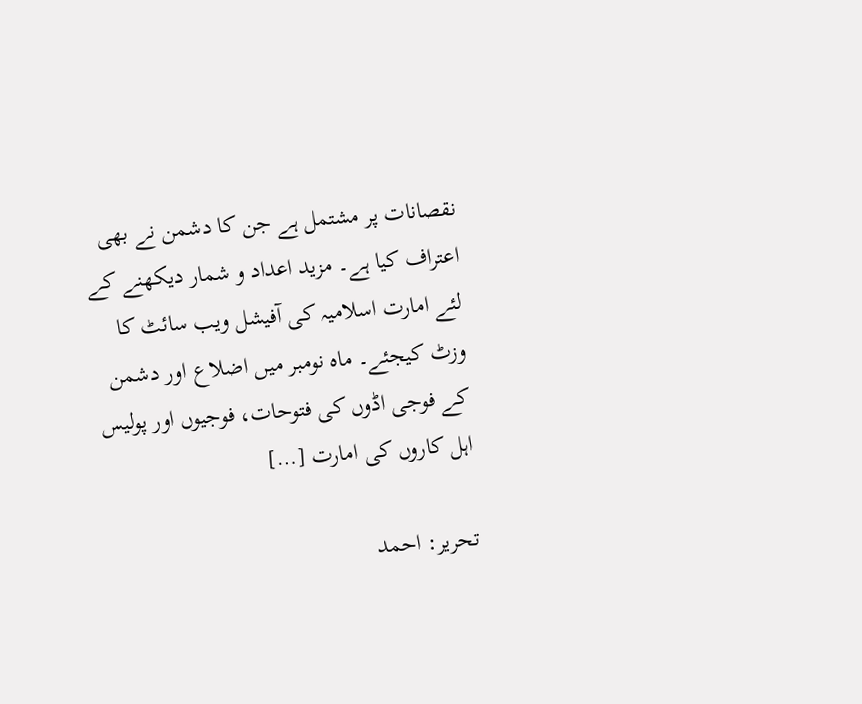نقصانات پر مشتمل ہے جن کا دشمن نے بھی اعتراف کیا ہے۔ مزید اعداد و شمار دیکھنے کے لئے امارت اسلامیہ کی آفیشل ویب سائٹ کا وزٹ کیجئے۔ ماہ نومبر میں اضلاع اور دشمن کے فوجی اڈوں کی فتوحات، فوجیوں اور پولیس اہل کاروں کی امارت […]

تحریر: احمد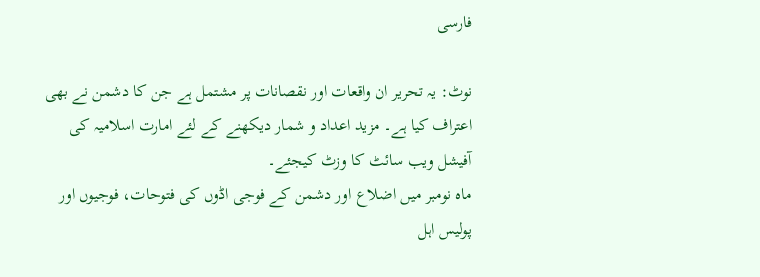فارسی

نوٹ: یہ تحریر ان واقعات اور نقصانات پر مشتمل ہے جن کا دشمن نے بھی اعتراف کیا ہے۔ مزید اعداد و شمار دیکھنے کے لئے امارت اسلامیہ کی آفیشل ویب سائٹ کا وزٹ کیجئے۔
ماہ نومبر میں اضلاع اور دشمن کے فوجی اڈوں کی فتوحات، فوجیوں اور پولیس اہل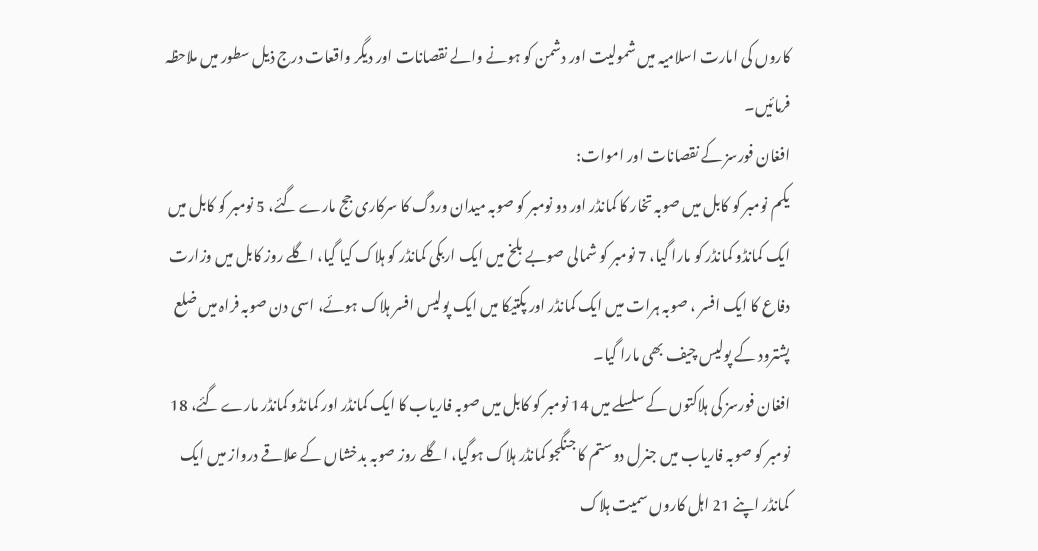کاروں کی امارت اسلامیہ میں شمولیت اور دشمن کو ہونے والے نقصانات اور دیگر واقعات درج ذیل سطور میں ملاحظہ فرمائیں۔
افغان فورسز کے نقصانات اور اموات:
یکم نومبر کو کابل میں صوبہ تخار کا کمانڈر اور دو نومبر کو صوبہ میدان وردگ کا سرکاری جج مارے گئے، 5 نومبر کو کابل میں ایک کمانڈو کمانڈر کو مارا گیا، 7 نومبر کو شمالی صوبے بلخ میں ایک اربکی کمانڈر کو ہلاک کیا گیا، اگلے روز کابل میں وزارت دفاع کا ایک افسر ، صوبہ ہرات میں ایک کمانڈر اور پکتیکا میں ایک پولیس افسر ہلاک ہوئے، اسی دن صوبہ فراہ میں ضلع پشترود کے پولیس چیف بھی مارا گیا۔
افغان فورسز کی ہلاکتوں کے سلسلے میں 14 نومبر کو کابل میں صوبہ فاریاب کا ایک کمانڈر اور کمانڈو کمانڈر مارے گئے، 18 نومبر کو صوبہ فاریاب میں جنرل دوستم کا جنگجو کمانڈر ہلاک ہوگیا، اگلے روز صوبہ بدخشاں کے علاقے درواز میں ایک کمانڈر اپنے 21 اہل کاروں سمیت ہلاک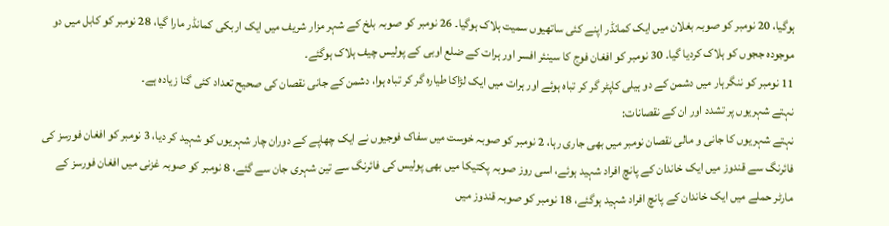ہوگیا، 20 نومبر کو صوبہ بغلان میں ایک کمانڈر اپنے کئی ساتھیوں سمیت ہلاک ہوگیا۔ 26 نومبر کو صوبہ بلخ کے شہر مزار شریف میں ایک اربکی کمانڈر مارا گیا، 28 نومبر کو کابل میں دو موجودہ ججوں کو ہلاک کردیا گیا۔ 30 نومبر کو افغان فوج کا سینئر افسر اور ہرات کے ضلع اوبی کے پولیس چیف ہلاک ہوگئے۔
11 نومبر کو ننگرہار میں دشمن کے دو ہیلی کاپٹر گر کر تباہ ہوئے اور ہرات میں ایک لڑاکا طیارہ گر کر تباہ ہوا، دشمن کے جانی نقصان کی صحیح تعداد کئی گنا زیادہ ہے۔
نہتے شہریوں پر تشدد اور ان کے نقصانات:
نہتے شہریوں کا جانی و مالی نقصان نومبر میں بھی جاری رہا، 2 نومبر کو صوبہ خوست میں سفاک فوجیوں نے ایک چھاپے کے دوران چار شہریوں کو شہید کر دیا، 3 نومبر کو افغان فورسز کی فائرنگ سے قندوز میں ایک خاندان کے پانچ افراد شہید ہوئے، اسی روز صوبہ پکتیکا میں بھی پولیس کی فائرنگ سے تین شہری جان سے گئے، 8 نومبر کو صوبہ غزنی میں افغان فورسز کے مارٹر حملے میں ایک خاندان کے پانچ افراد شہید ہوگئے، 18 نومبر کو صوبہ قندوز میں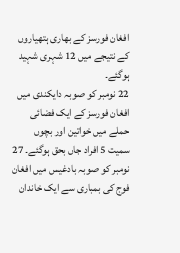افغان فورسز کے بھاری ہتھیاروں کے نتیجے میں 12 شہری شہید ہوگئے۔
22 نومبر کو صوبہ دایکندی میں افغان فورسز کے ایک فضائی حملے میں خواتین اور بچوں سمیت 5 افراد جاں بحق ہوگئے۔ 27 نومبر کو صوبہ بادغیس میں افغان فوج کی بمباری سے ایک خاندان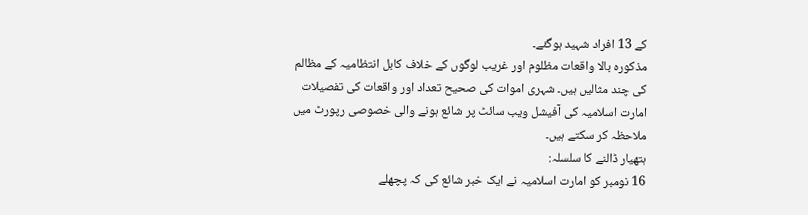کے 13 افراد شہید ہوگئے۔
مذکورہ بالا واقعات مظلوم اور غریب لوگوں کے خلاف کابل انتظامیہ کے مظالم کی چند مثالیں ہیں۔ شہری اموات کی صحیح تعداد اور واقعات کی تفصیلات امارت اسلامیہ کی آفیشل ویب سائٹ پر شائع ہونے والی خصوصی رپورٹ میں ملاحظہ کر سکتے ہیں۔
ہتھیار ڈالنے کا سلسلہ:
16 نومبر کو امارت اسلامیہ نے ایک خبر شائع کی کہ پچھلے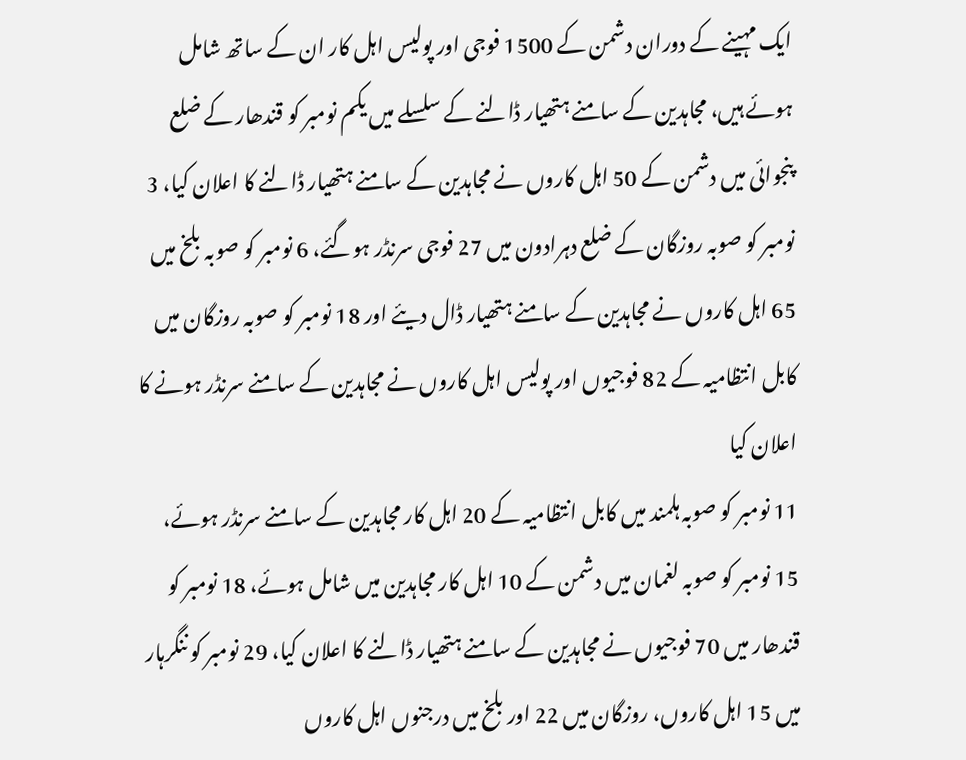ایک مہینے کے دوران دشمن کے 1500 فوجی اور پولیس اہل کار ان کے ساتھ شامل ہوئے ہیں، مجاہدین کے سامنے ہتھیار ڈالنے کے سلسلے میں یکم نومبر کو قندھار کے ضلع پنجوائی میں دشمن کے 50 اہل کاروں نے مجاہدین کے سامنے ہتھیار ڈالنے کا اعلان کیا، 3 نومبر کو صوبہ روزگان کے ضلع دہرادون میں 27 فوجی سرنڈر ہوگئے، 6 نومبر کو صوبہ بلخ میں 65 اہل کاروں نے مجاہدین کے سامنے ہتھیار ڈال دیئے اور 18 نومبر کو صوبہ روزگان میں کابل انتظامیہ کے 82 فوجیوں اور پولیس اہل کاروں نے مجاہدین کے سامنے سرنڈر ہونے کا اعلان کیا
11 نومبر کو صوبہ ہلمند میں کابل انتظامیہ کے 20 اہل کار مجاہدین کے سامنے سرنڈر ہوئے، 15 نومبر کو صوبہ لغمان میں دشمن کے 10 اہل کار مجاہدین میں شامل ہوئے، 18 نومبر کو قندھار میں 70 فوجیوں نے مجاہدین کے سامنے ہتھیار ڈالنے کا اعلان کیا، 29 نومبر کو ننگرہار میں 15 اہل کاروں، روزگان میں 22 اور بلخ میں درجنوں اہل کاروں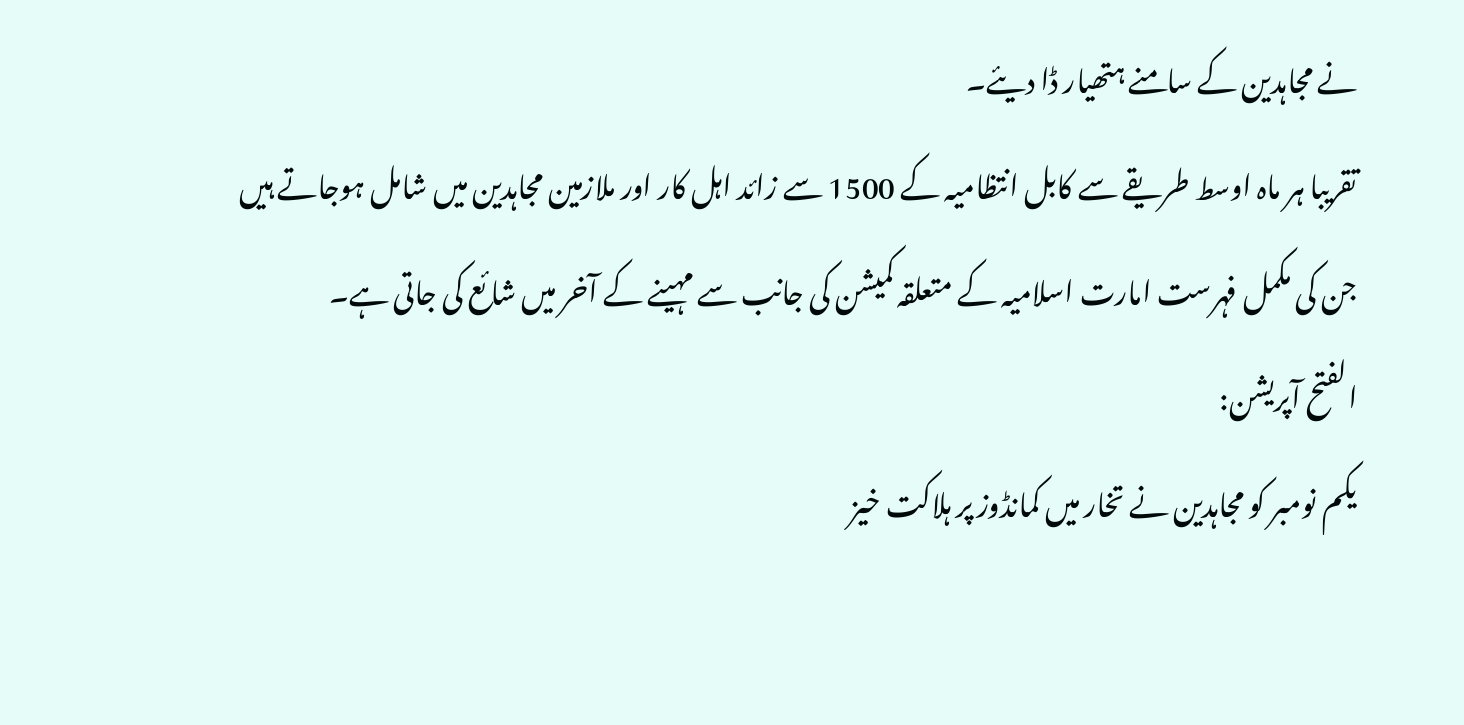نے مجاہدین کے سامنے ہتھیار ڈا دیئے۔
تقریبا ہر ماہ اوسط طریقے سے کابل انتظامیہ کے 1500 سے زائد اہل کار اور ملازمین مجاہدین میں شامل ہوجاتے ہیں جن کی مکمل فہرست امارت اسلامیہ کے متعلقہ کمیشن کی جانب سے مہینے کے آخر میں شائع کی جاتی ہے۔
الفتح آپریشن:
یکم نومبر کو مجاہدین نے تخار میں کمانڈوز پر ہلاکت خیز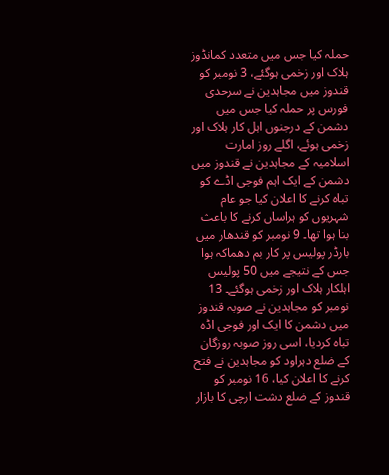حملہ کیا جس میں متعدد کمانڈوز ہلاک اور زخمی ہوگئے، 3 نومبر کو قندوز میں مجاہدین نے سرحدی فورس پر حملہ کیا جس میں دشمن کے درجنوں اہل کار ہلاک اور زخمی ہوئے، اگلے روز امارت اسلامیہ کے مجاہدین نے قندوز میں دشمن کے ایک اہم فوجی اڈے کو تباہ کرنے کا اعلان کیا جو عام شہریوں کو ہراساں کرنے کا باعث بنا ہوا تھا۔ 9 نومبر کو قندھار میں بارڈر پولیس پر کار بم دھماکہ ہوا جس کے نتیجے میں 50 پولیس اہلکار ہلاک اور زخمی ہوگئے۔ 13 نومبر کو مجاہدین نے صوبہ قندوز میں دشمن کا ایک اور فوجی اڈہ تباہ کردیا، اسی روز صوبہ روزگان کے ضلع دہراود کو مجاہدین نے فتح کرنے کا اعلان کیا، 16 نومبر کو قندوز کے ضلع دشت ارچی کا بازار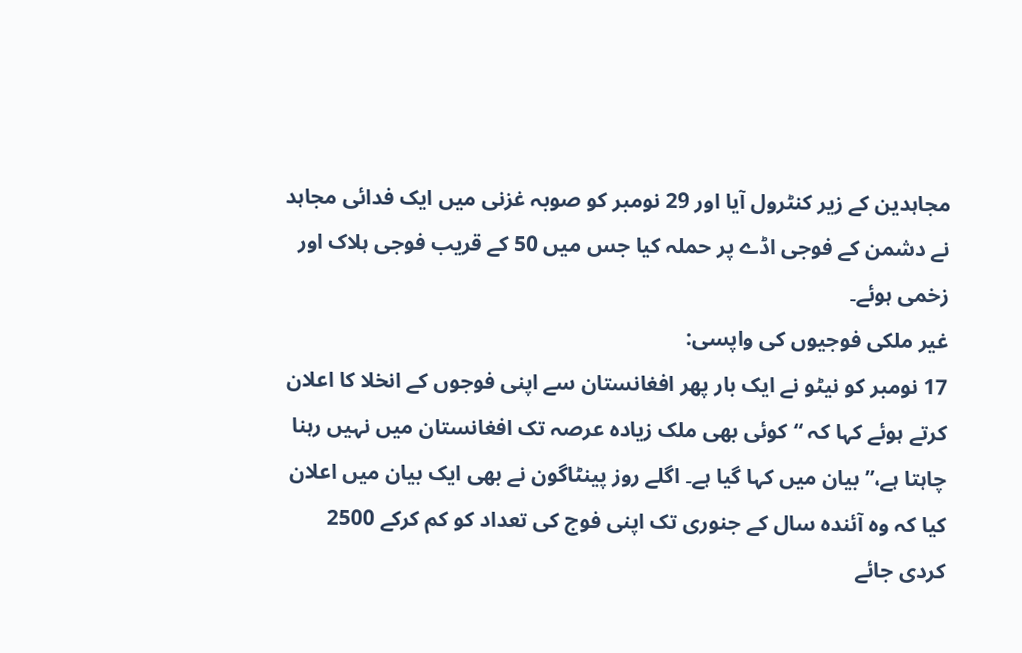مجاہدین کے زیر کنٹرول آیا اور 29 نومبر کو صوبہ غزنی میں ایک فدائی مجاہد نے دشمن کے فوجی اڈے پر حملہ کیا جس میں 50 کے قریب فوجی ہلاک اور زخمی ہوئے۔
غیر ملکی فوجیوں کی واپسی:
17 نومبر کو نیٹو نے ایک بار پھر افغانستان سے اپنی فوجوں کے انخلا کا اعلان کرتے ہوئے کہا کہ “کوئی بھی ملک زیادہ عرصہ تک افغانستان میں نہیں رہنا چاہتا ہے،” بیان میں کہا گیا ہے۔ اگلے روز پینٹاگون نے بھی ایک بیان میں اعلان کیا کہ وہ آئندہ سال کے جنوری تک اپنی فوج کی تعداد کو کم کرکے 2500 کردی جائے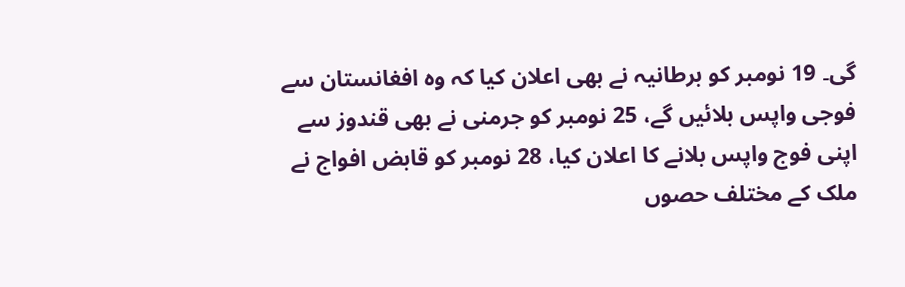گی۔ 19 نومبر کو برطانیہ نے بھی اعلان کیا کہ وہ افغانستان سے فوجی واپس بلائیں گے، 25 نومبر کو جرمنی نے بھی قندوز سے اپنی فوج واپس بلانے کا اعلان کیا، 28 نومبر کو قابض افواج نے ملک کے مختلف حصوں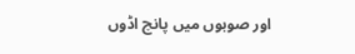اور صوبوں میں پانچ اڈوں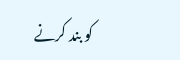کو بند کرنے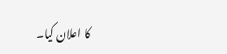کا اعلان کیا۔